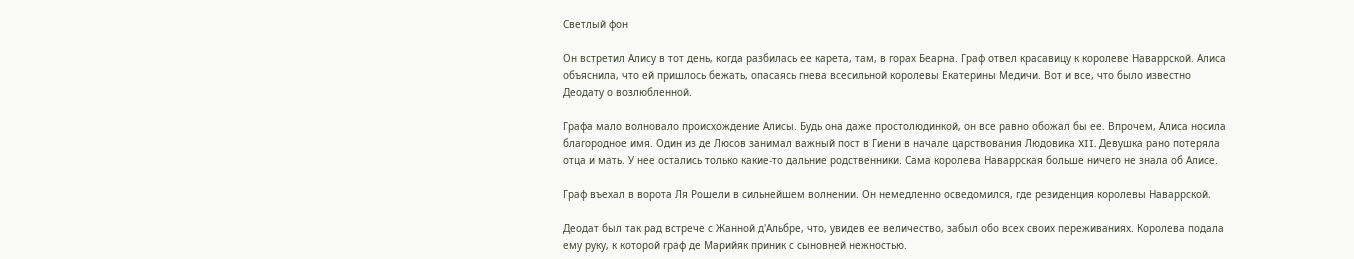Светлый фон

Он встретил Алису в тот день, когда разбилась ее карета, там, в горах Беарна. Граф отвел красавицу к королеве Наваррской. Алиса объяснила, что ей пришлось бежать, опасаясь гнева всесильной королевы Екатерины Медичи. Вот и все, что было известно Деодату о возлюбленной.

Графа мало волновало происхождение Алисы. Будь она даже простолюдинкой, он все равно обожал бы ее. Впрочем, Алиса носила благородное имя. Один из де Люсов занимал важный пост в Гиени в начале царствования Людовика XII. Девушка рано потеряла отца и мать. У нее остались только какие-то дальние родственники. Сама королева Наваррская больше ничего не знала об Алисе.

Граф въехал в ворота Ля Рошели в сильнейшем волнении. Он немедленно осведомился, где резиденция королевы Наваррской.

Деодат был так рад встрече с Жанной д'Альбре, что, увидев ее величество, забыл обо всех своих переживаниях. Королева подала ему руку, к которой граф де Марийяк приник с сыновней нежностью.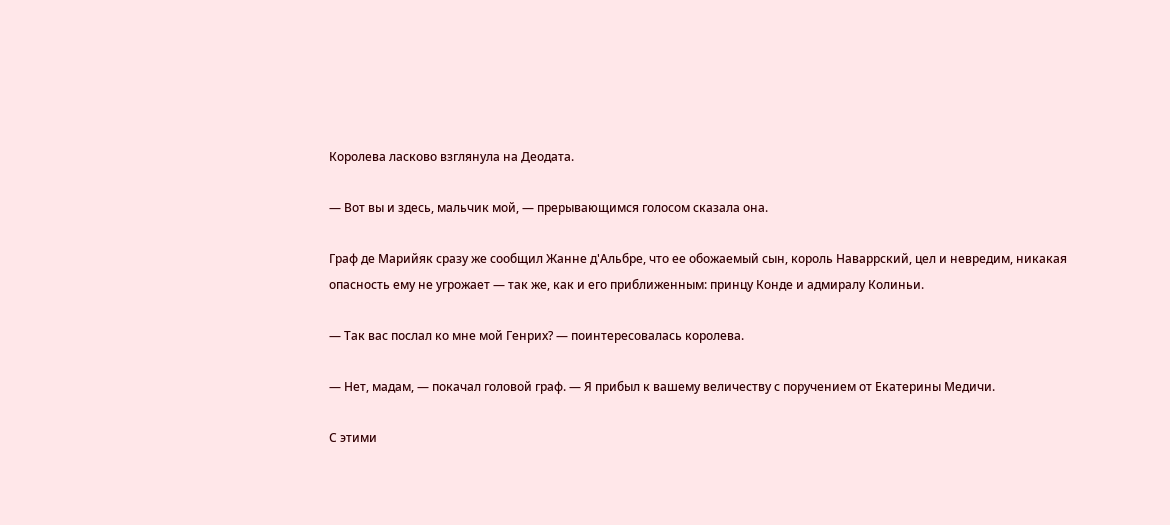Королева ласково взглянула на Деодата.

— Вот вы и здесь, мальчик мой, — прерывающимся голосом сказала она.

Граф де Марийяк сразу же сообщил Жанне д'Альбре, что ее обожаемый сын, король Наваррский, цел и невредим, никакая опасность ему не угрожает — так же, как и его приближенным: принцу Конде и адмиралу Колиньи.

— Так вас послал ко мне мой Генрих? — поинтересовалась королева.

— Нет, мадам, — покачал головой граф. — Я прибыл к вашему величеству с поручением от Екатерины Медичи.

С этими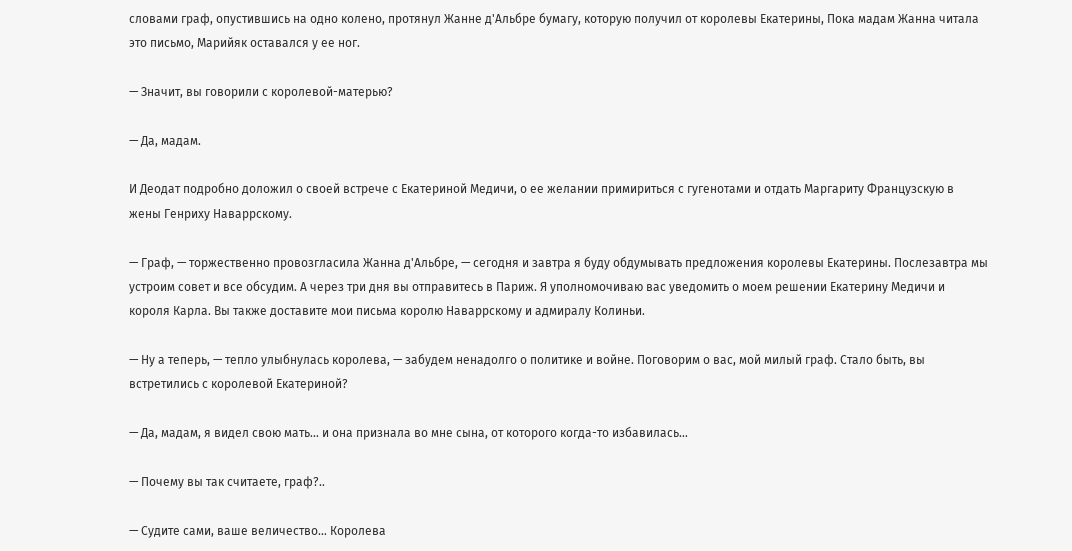словами граф, опустившись на одно колено, протянул Жанне д'Альбре бумагу, которую получил от королевы Екатерины, Пока мадам Жанна читала это письмо, Марийяк оставался у ее ног.

— Значит, вы говорили с королевой-матерью?

— Да, мадам.

И Деодат подробно доложил о своей встрече с Екатериной Медичи, о ее желании примириться с гугенотами и отдать Маргариту Французскую в жены Генриху Наваррскому.

— Граф, — торжественно провозгласила Жанна д'Альбре, — сегодня и завтра я буду обдумывать предложения королевы Екатерины. Послезавтра мы устроим совет и все обсудим. А через три дня вы отправитесь в Париж. Я уполномочиваю вас уведомить о моем решении Екатерину Медичи и короля Карла. Вы также доставите мои письма королю Наваррскому и адмиралу Колиньи.

— Ну а теперь, — тепло улыбнулась королева, — забудем ненадолго о политике и войне. Поговорим о вас, мой милый граф. Стало быть, вы встретились с королевой Екатериной?

— Да, мадам, я видел свою мать… и она признала во мне сына, от которого когда-то избавилась…

— Почему вы так считаете, граф?..

— Судите сами, ваше величество… Королева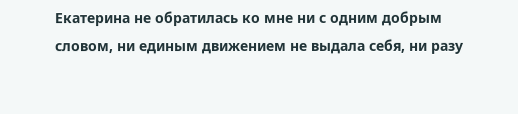Екатерина не обратилась ко мне ни с одним добрым словом, ни единым движением не выдала себя, ни разу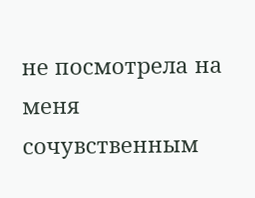не посмотрела на меня сочувственным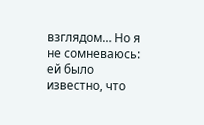взглядом… Но я не сомневаюсь: ей было известно, что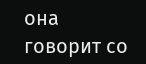она говорит со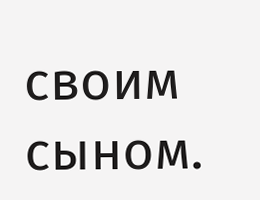своим сыном.